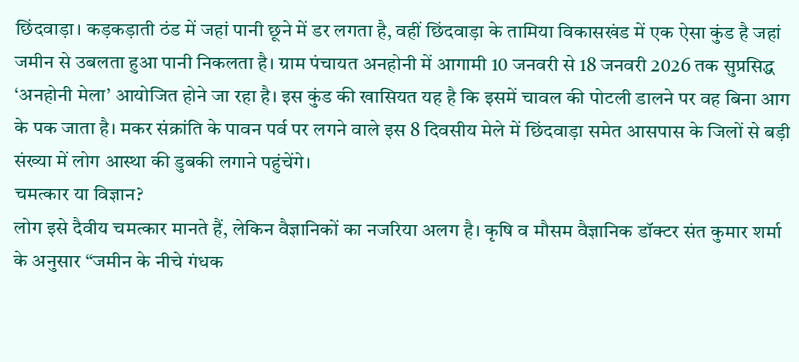छिंदवाड़ा। कड़कड़ाती ठंड में जहां पानी छूने में डर लगता है, वहीं छिंदवाड़ा के तामिया विकासखंड में एक ऐसा कुंड है जहां जमीन से उबलता हुआ पानी निकलता है। ग्राम पंचायत अनहोनी में आगामी 10 जनवरी से 18 जनवरी 2026 तक सुप्रसिद्ध ‘अनहोनी मेला’ आयोजित होने जा रहा है। इस कुंड की खासियत यह है कि इसमें चावल की पोटली डालने पर वह बिना आग के पक जाता है। मकर संक्रांति के पावन पर्व पर लगने वाले इस 8 दिवसीय मेले में छिंदवाड़ा समेत आसपास के जिलों से बड़ी संख्या में लोग आस्था की डुबकी लगाने पहुंचेंगे।
चमत्कार या विज्ञान?
लोग इसे दैवीय चमत्कार मानते हैं, लेकिन वैज्ञानिकों का नजरिया अलग है। कृषि व मौसम वैज्ञानिक डॉक्टर संत कुमार शर्मा के अनुसार “जमीन के नीचे गंधक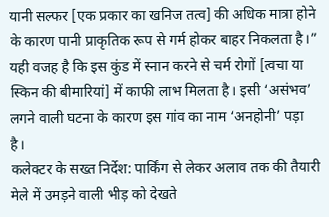यानी सल्फर [एक प्रकार का खनिज तत्व] की अधिक मात्रा होने के कारण पानी प्राकृतिक रूप से गर्म होकर बाहर निकलता है।” यही वजह है कि इस कुंड में स्नान करने से चर्म रोगों [त्वचा या स्किन की बीमारियां] में काफी लाभ मिलता है। इसी ‘असंभव’ लगने वाली घटना के कारण इस गांव का नाम ‘अनहोनी’ पड़ा है।
कलेक्टर के सख्त निर्देश: पार्किंग से लेकर अलाव तक की तैयारी
मेले में उमड़ने वाली भीड़ को देखते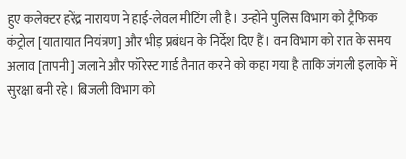हुए कलेक्टर हरेंद्र नारायण ने हाई-लेवल मीटिंग ली है। उन्होंने पुलिस विभाग को ट्रैफिक कंट्रोल [यातायात नियंत्रण] और भीड़ प्रबंधन के निर्देश दिए हैं। वन विभाग को रात के समय अलाव [तापनी] जलाने और फॉरेस्ट गार्ड तैनात करने को कहा गया है ताकि जंगली इलाके में सुरक्षा बनी रहे। बिजली विभाग को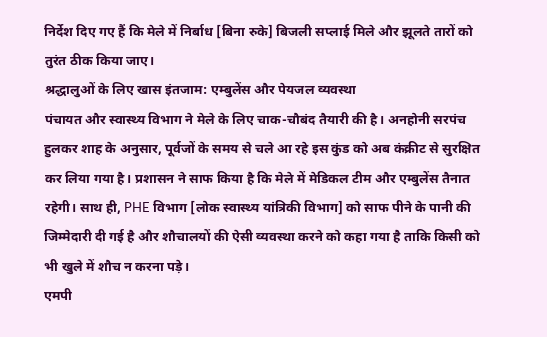निर्देश दिए गए हैं कि मेले में निर्बाध [बिना रुके] बिजली सप्लाई मिले और झूलते तारों को तुरंत ठीक किया जाए।
श्रद्धालुओं के लिए खास इंतजाम: एम्बुलेंस और पेयजल व्यवस्था
पंचायत और स्वास्थ्य विभाग ने मेले के लिए चाक-चौबंद तैयारी की है। अनहोनी सरपंच हुलकर शाह के अनुसार, पूर्वजों के समय से चले आ रहे इस कुंड को अब कंक्रीट से सुरक्षित कर लिया गया है। प्रशासन ने साफ किया है कि मेले में मेडिकल टीम और एम्बुलेंस तैनात रहेगी। साथ ही, PHE विभाग [लोक स्वास्थ्य यांत्रिकी विभाग] को साफ पीने के पानी की जिम्मेदारी दी गई है और शौचालयों की ऐसी व्यवस्था करने को कहा गया है ताकि किसी को भी खुले में शौच न करना पड़े।
एमपी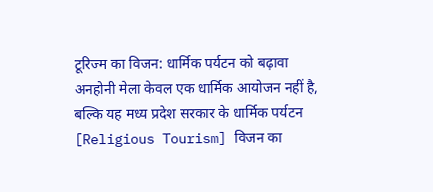टूरिज्म का विजन: धार्मिक पर्यटन को बढ़ावा
अनहोनी मेला केवल एक धार्मिक आयोजन नहीं है, बल्कि यह मध्य प्रदेश सरकार के धार्मिक पर्यटन [Religious Tourism] विजन का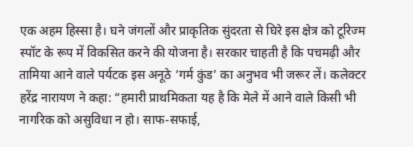एक अहम हिस्सा है। घने जंगलों और प्राकृतिक सुंदरता से घिरे इस क्षेत्र को टूरिज्म स्पॉट के रूप में विकसित करने की योजना है। सरकार चाहती है कि पचमढ़ी और तामिया आने वाले पर्यटक इस अनूठे ‘गर्म कुंड’ का अनुभव भी जरूर लें। कलेक्टर हरेंद्र नारायण ने कहा: “हमारी प्राथमिकता यह है कि मेले में आने वाले किसी भी नागरिक को असुविधा न हो। साफ-सफाई,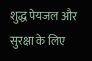शुद्ध पेयजल और सुरक्षा के लिए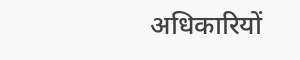अधिकारियों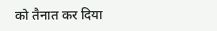को तैनात कर दिया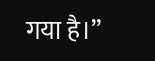गया है।”